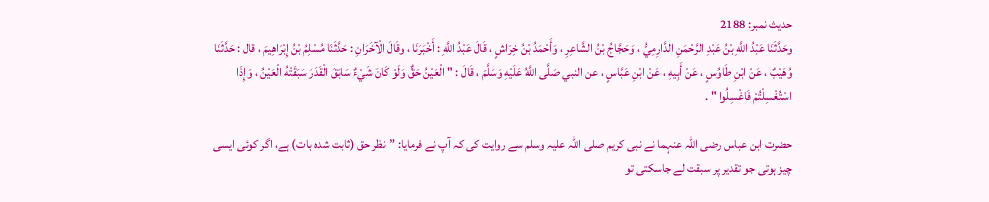حدیث نمبر: 2188
وحَدَّثَنَا عَبْدُ اللَّهِ بْنُ عَبْدِ الرَّحْمَنِ الدَّارِمِيُّ ، وَحَجَّاجُ بْنُ الشَّاعِرِ ، وَأَحْمَدُ بْنُ خِرَاشٍ ، قَالَ عَبْدُ اللَّهِ : أَخْبَرَنَا ، وقَالَ الْآخَرَانِ : حَدَّثَنَا مُسْلِمُ بْنُ إِبْرَاهِيمَ ، قال : حَدَّثَنَا وُهَيْبٌ ، عَنْ ابْنِ طَاوُسٍ ، عَنْ أَبِيهِ ، عَنْ ابْنِ عَبَّاسٍ ، عن النبي صَلَّى اللَّهُ عَلَيْهِ وَسَلَّمَ ، قَالَ : " الْعَيْنُ حَقٌّ وَلَوْ كَانَ شَيْءٌ سَابَقَ الْقَدَرَ سَبَقَتْهُ الْعَيْنُ ، وَإِذَا اسْتُغْسِلْتُمْ فَاغْسِلُوا " .

حضرت ابن عباس رضی اللہ عنہما نے نبی کریم صلی اللہ علیہ وسلم سے روایت کی کہ آپ نے فرمایا: ”نظر حق (ثابت شدہ بات) ہے، اگر کوئی ایسی چیز ہوتی جو تقدیر پر سبقت لے جاسکتی تو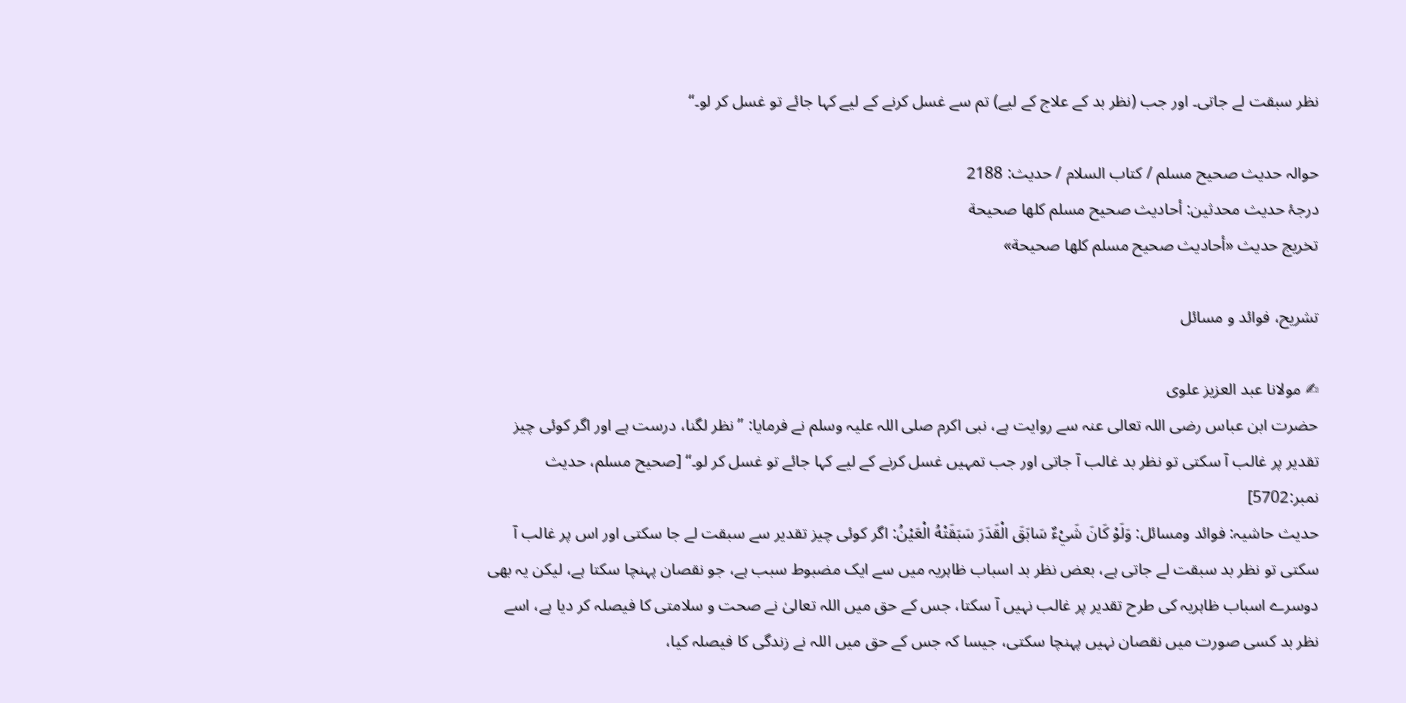نظر سبقت لے جاتی۔ اور جب (نظر بد کے علاج کے لیے) تم سے غسل کرنے کے لیے کہا جائے تو غسل کر لو۔“

حوالہ حدیث صحيح مسلم / كتاب السلام / حدیث: 2188
درجۂ حدیث محدثین: أحاديث صحيح مسلم كلها صحيحة
تخریج حدیث «أحاديث صحيح مسلم كلها صحيحة»

تشریح، فوائد و مسائل

✍ مولانا عبد العزیز علوی
حضرت ابن عباس رضی اللہ تعالی عنہ سے روایت ہے، نبی اکرم صلی اللہ علیہ وسلم نے فرمایا: ’’نظر لگنا، درست ہے اور اگر کوئی چیز تقدیر پر غالب آ سکتی تو نظر بد غالب آ جاتی اور جب تمہیں غسل کرنے کے لیے کہا جائے تو غسل کر لو۔‘‘ [صحيح مسلم، حديث نمبر:5702]
حدیث حاشیہ: فوائد ومسائل: وَلَوْ كَانَ شَيْءٌ سَابَقَ الْقَدَرَ سَبَقَتْهُ الْعَيْنُ: اگر کوئی چیز تقدیر سے سبقت لے جا سکتی اور اس پر غالب آ سکتی تو نظر بد سبقت لے جاتی ہے، بعض نظر بد اسباب ظاہریہ میں سے ایک مضبوط سبب ہے، جو نقصان پہنچا سکتا ہے، لیکن یہ بھی دوسرے اسباب ظاہریہ کی طرح تقدیر پر غالب نہیں آ سکتا، جس کے حق میں اللہ تعالیٰ نے صحت و سلامتی کا فیصلہ کر دیا ہے، اسے نظر بد کسی صورت میں نقصان نہیں پہنچا سکتی، جیسا کہ جس کے حق میں اللہ نے زندگی کا فیصلہ کیا،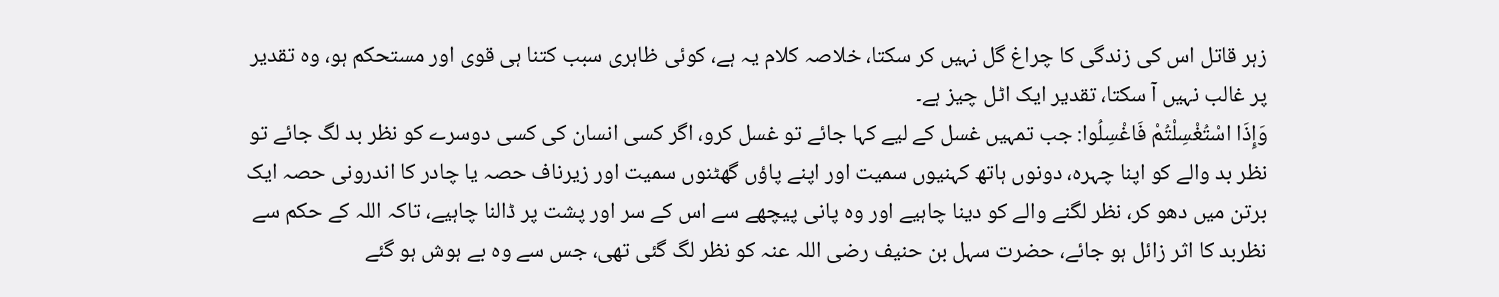زہر قاتل اس کی زندگی کا چراغ گل نہیں کر سکتا، خلاصہ کلام یہ ہے، کوئی ظاہری سبب کتنا ہی قوی اور مستحکم ہو، وہ تقدیر پر غالب نہیں آ سکتا، تقدیر ایک اٹل چیز ہے۔
وَإِذَا اسْتُغْسِلْتُمْ فَاغْسِلُوا: جب تمہیں غسل کے لیے کہا جائے تو غسل کرو، اگر کسی انسان کی کسی دوسرے کو نظر بد لگ جائے تو نظر بد والے کو اپنا چہرہ، دونوں ہاتھ کہنیوں سمیت اور اپنے پاؤں گھٹنوں سمیت اور زیرناف حصہ یا چادر کا اندرونی حصہ ایک برتن میں دھو کر، نظر لگنے والے کو دینا چاہیے اور وہ پانی پیچھے سے اس کے سر اور پشت پر ڈالنا چاہیے، تاکہ اللہ کے حکم سے نظربد کا اثر زائل ہو جائے، حضرت سہل بن حنیف رضی اللہ عنہ کو نظر لگ گئی تھی، جس سے وہ بے ہوش ہو گئے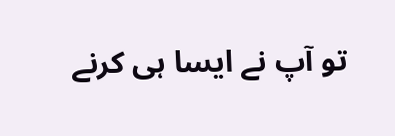تو آپ نے ایسا ہی کرنے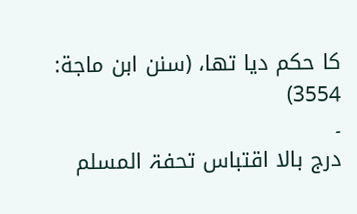کا حکم دیا تھا، (سنن ابن ماجة: 3554)
۔
درج بالا اقتباس تحفۃ المسلم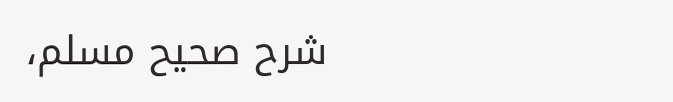شرح صحیح مسلم،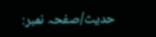حدیث/صفحہ نمبر: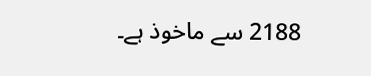2188 سے ماخوذ ہے۔